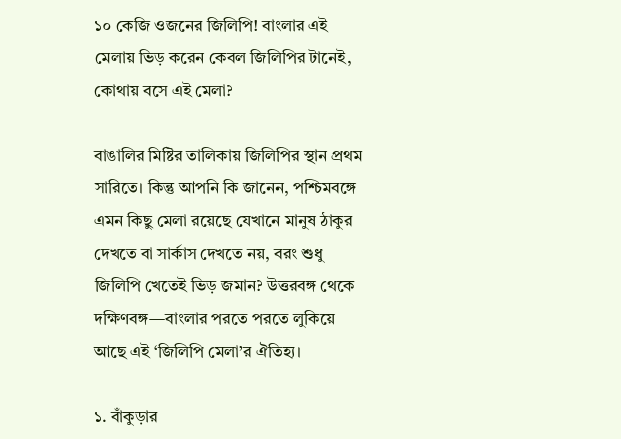১০ কেজি ওজনের জিলিপি! বাংলার এই মেলায় ভিড় করেন কেবল জিলিপির টানেই, কোথায় বসে এই মেলা?

বাঙালির মিষ্টির তালিকায় জিলিপির স্থান প্রথম সারিতে। কিন্তু আপনি কি জানেন, পশ্চিমবঙ্গে এমন কিছু মেলা রয়েছে যেখানে মানুষ ঠাকুর দেখতে বা সার্কাস দেখতে নয়, বরং শুধু জিলিপি খেতেই ভিড় জমান? উত্তরবঙ্গ থেকে দক্ষিণবঙ্গ—বাংলার পরতে পরতে লুকিয়ে আছে এই ‘জিলিপি মেলা’র ঐতিহ্য।

১. বাঁকুড়ার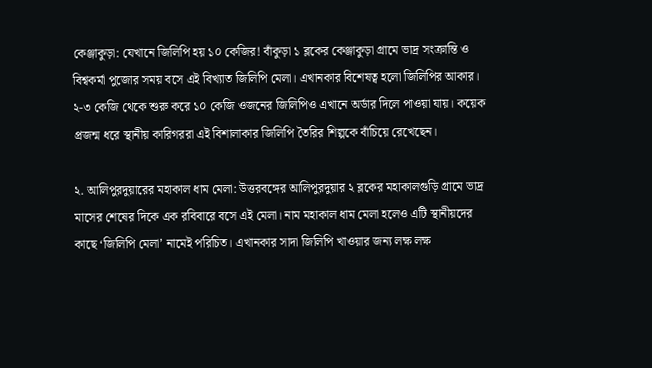কেঞ্জাকুড়া: যেখানে জিলিপি হয় ১০ কেজির! বাঁকুড়া ১ ব্লকের কেঞ্জাকুড়া গ্রামে ভাদ্র সংক্রান্তি ও বিশ্বকর্মা পুজোর সময় বসে এই বিখ্যাত জিলিপি মেলা। এখানকার বিশেষত্ব হলো জিলিপির আকার। ২-৩ কেজি থেকে শুরু করে ১০ কেজি ওজনের জিলিপিও এখানে অর্ডার দিলে পাওয়া যায়। কয়েক প্রজন্ম ধরে স্থানীয় কারিগররা এই বিশালাকার জিলিপি তৈরির শিল্পকে বাঁচিয়ে রেখেছেন।

২. আলিপুরদুয়ারের মহাকাল ধাম মেলা: উত্তরবঙ্গের আলিপুরদুয়ার ২ ব্লকের মহাকালগুড়ি গ্রামে ভাদ্র মাসের শেষের দিকে এক রবিবারে বসে এই মেলা। নাম মহাকাল ধাম মেলা হলেও এটি স্থানীয়দের কাছে ‘জিলিপি মেলা’ নামেই পরিচিত। এখানকার সাদা জিলিপি খাওয়ার জন্য লক্ষ লক্ষ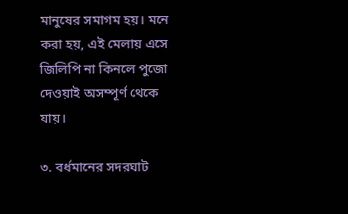মানুষের সমাগম হয়। মনে করা হয়, এই মেলায় এসে জিলিপি না কিনলে পুজো দেওয়াই অসম্পূর্ণ থেকে যায়।

৩. বর্ধমানের সদরঘাট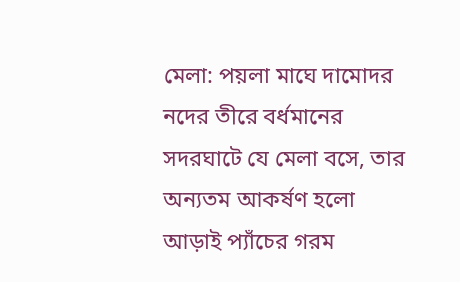মেলা: পয়লা মাঘে দামোদর নদের তীরে বর্ধমানের সদরঘাটে যে মেলা বসে, তার অন্যতম আকর্ষণ হলো আড়াই প্যাঁচের গরম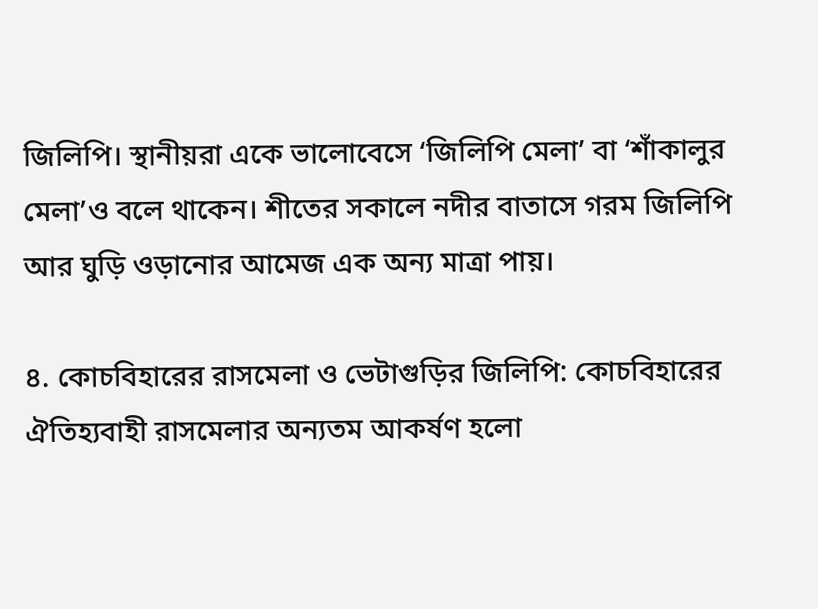জিলিপি। স্থানীয়রা একে ভালোবেসে ‘জিলিপি মেলা’ বা ‘শাঁকালুর মেলা’ও বলে থাকেন। শীতের সকালে নদীর বাতাসে গরম জিলিপি আর ঘুড়ি ওড়ানোর আমেজ এক অন্য মাত্রা পায়।

৪. কোচবিহারের রাসমেলা ও ভেটাগুড়ির জিলিপি: কোচবিহারের ঐতিহ্যবাহী রাসমেলার অন্যতম আকর্ষণ হলো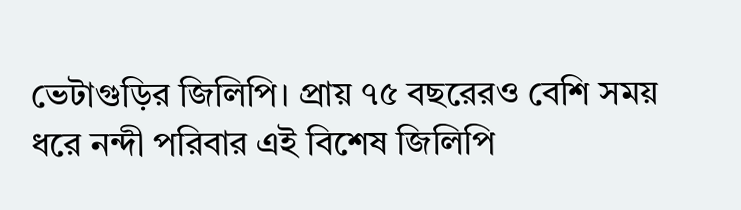ভেটাগুড়ির জিলিপি। প্রায় ৭৫ বছরেরও বেশি সময় ধরে নন্দী পরিবার এই বিশেষ জিলিপি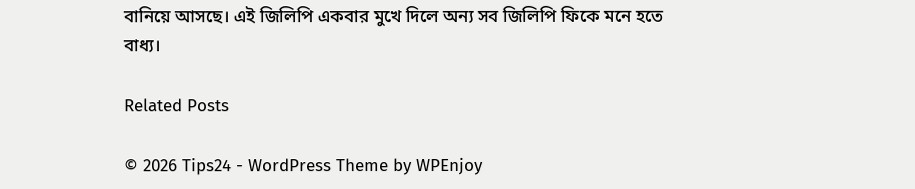বানিয়ে আসছে। এই জিলিপি একবার মুখে দিলে অন্য সব জিলিপি ফিকে মনে হতে বাধ্য।

Related Posts

© 2026 Tips24 - WordPress Theme by WPEnjoy